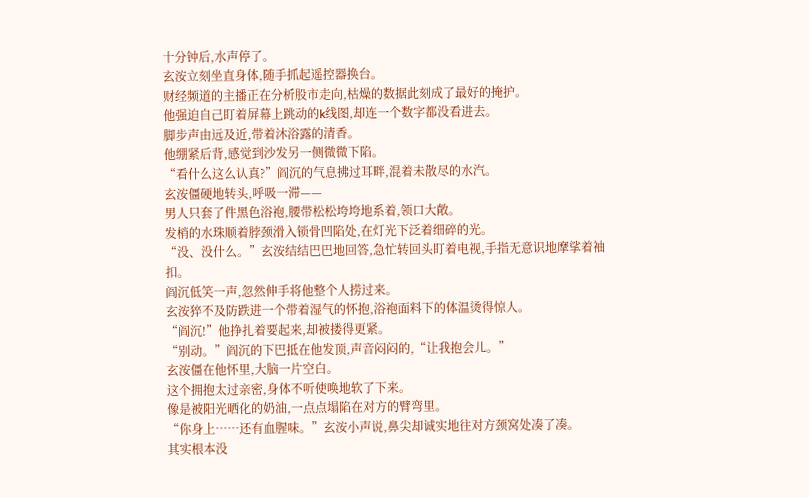十分钟后,水声停了。
玄洝立刻坐直身体,随手抓起遥控器换台。
财经频道的主播正在分析股市走向,枯燥的数据此刻成了最好的掩护。
他强迫自己盯着屏幕上跳动的k线图,却连一个数字都没看进去。
脚步声由远及近,带着沐浴露的清香。
他绷紧后背,感觉到沙发另一侧微微下陷。
“看什么这么认真?”阎沉的气息拂过耳畔,混着未散尽的水汽。
玄洝僵硬地转头,呼吸一滞——
男人只套了件黑色浴袍,腰带松松垮垮地系着,领口大敞。
发梢的水珠顺着脖颈滑入锁骨凹陷处,在灯光下泛着细碎的光。
“没、没什么。”玄洝结结巴巴地回答,急忙转回头盯着电视,手指无意识地摩挲着袖扣。
阎沉低笑一声,忽然伸手将他整个人捞过来。
玄洝猝不及防跌进一个带着湿气的怀抱,浴袍面料下的体温烫得惊人。
“阎沉!”他挣扎着要起来,却被搂得更紧。
“别动。”阎沉的下巴抵在他发顶,声音闷闷的,“让我抱会儿。”
玄洝僵在他怀里,大脑一片空白。
这个拥抱太过亲密,身体不听使唤地软了下来。
像是被阳光晒化的奶油,一点点塌陷在对方的臂弯里。
“你身上……还有血腥味。”玄洝小声说,鼻尖却诚实地往对方颈窝处凑了凑。
其实根本没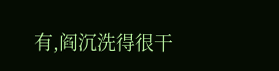有,阎沉洗得很干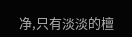净,只有淡淡的檀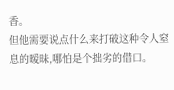香。
但他需要说点什么来打破这种令人窒息的暧昧,哪怕是个拙劣的借口。